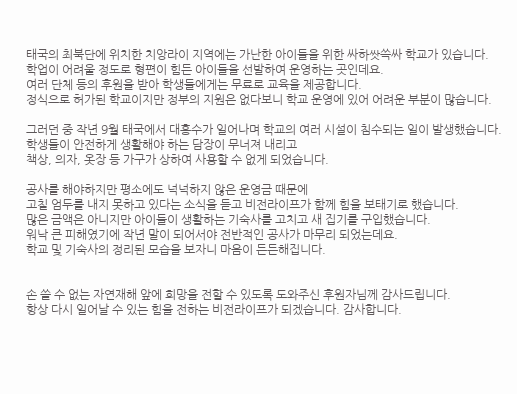태국의 최북단에 위치한 치앙라이 지역에는 가난한 아이들을 위한 싸하쌋쓱싸 학교가 있습니다.
학업이 어려울 정도로 형편이 힘든 아이들을 선발하여 운영하는 곳인데요.
여러 단체 등의 후원을 받아 학생들에게는 무료로 교육을 제공합니다.
정식으로 허가된 학교이지만 정부의 지원은 없다보니 학교 운영에 있어 어려운 부분이 많습니다.

그러던 중 작년 9월 태국에서 대홍수가 일어나며 학교의 여러 시설이 침수되는 일이 발생했습니다.
학생들이 안전하게 생활해야 하는 담장이 무너져 내리고
책상, 의자, 옷장 등 가구가 상하여 사용할 수 없게 되었습니다.

공사를 해야하지만 평소에도 넉넉하지 않은 운영금 때문에
고칠 엄두를 내지 못하고 있다는 소식을 듣고 비전라이프가 함께 힘을 보태기로 했습니다.
많은 금액은 아니지만 아이들이 생활하는 기숙사를 고치고 새 집기를 구입했습니다.
워낙 큰 피해였기에 작년 말이 되어서야 전반적인 공사가 마무리 되었는데요.
학교 및 기숙사의 정리된 모습을 보자니 마음이 든든해집니다.


손 쓸 수 없는 자연재해 앞에 희망을 전할 수 있도록 도와주신 후원자님께 감사드립니다.
항상 다시 일어날 수 있는 힘을 전하는 비전라이프가 되겠습니다. 감사합니다.